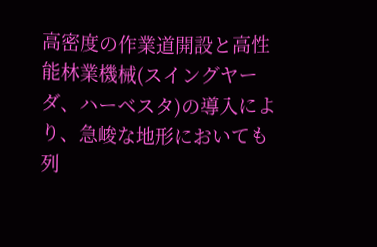高密度の作業道開設と高性能林業機械(スイングヤーダ、ハーベスタ)の導入により、急峻な地形においても列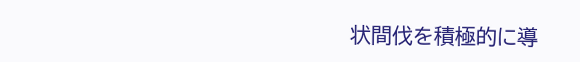状間伐を積極的に導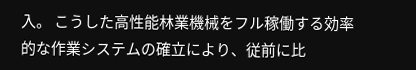入。 こうした高性能林業機械をフル稼働する効率的な作業システムの確立により、従前に比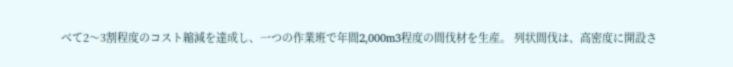べて2〜3割程度のコスト縮減を達成し、一つの作業班で年間2,000m3程度の間伐材を生産。 列状間伐は、高密度に開設さ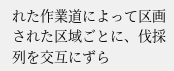れた作業道によって区画された区域ごとに、伐採列を交互にずら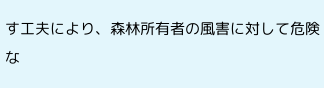す工夫により、森林所有者の風害に対して危険な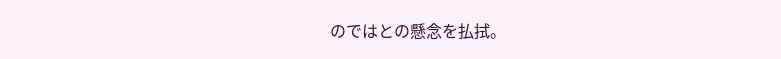のではとの懸念を払拭。